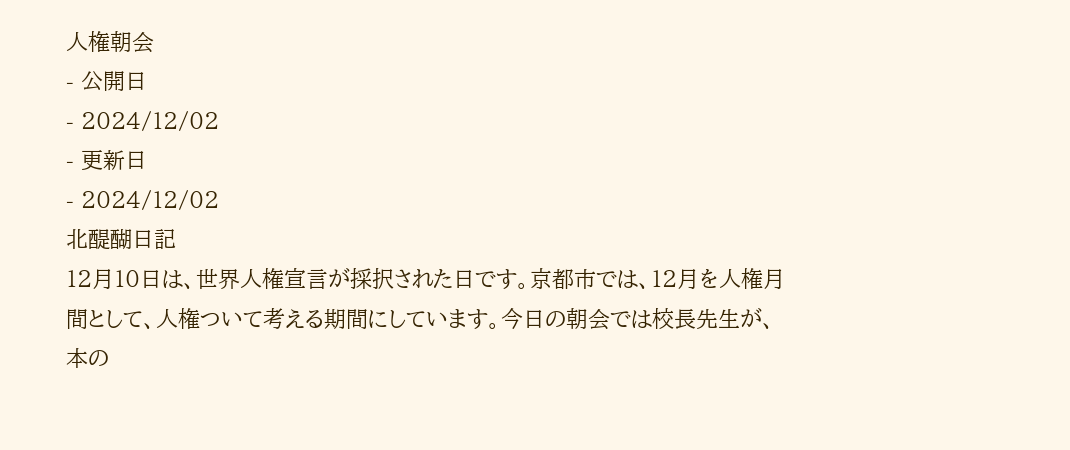人権朝会
- 公開日
- 2024/12/02
- 更新日
- 2024/12/02
北醍醐日記
12月10日は、世界人権宣言が採択された日です。京都市では、12月を人権月間として、人権ついて考える期間にしています。今日の朝会では校長先生が、本の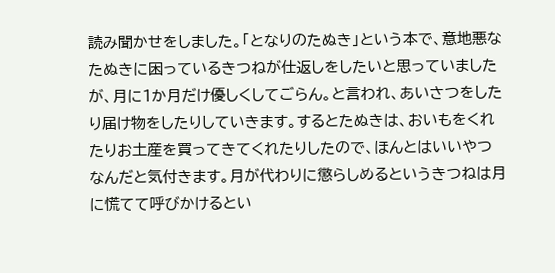読み聞かせをしました。「となりのたぬき」という本で、意地悪なたぬきに困っているきつねが仕返しをしたいと思っていましたが、月に1か月だけ優しくしてごらん。と言われ、あいさつをしたり届け物をしたりしていきます。するとたぬきは、おいもをくれたりお土産を買ってきてくれたりしたので、ほんとはいいやつなんだと気付きます。月が代わりに懲らしめるというきつねは月に慌てて呼びかけるとい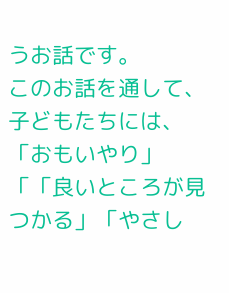うお話です。
このお話を通して、子どもたちには、「おもいやり」「「良いところが見つかる」「やさし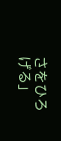さをひろげる」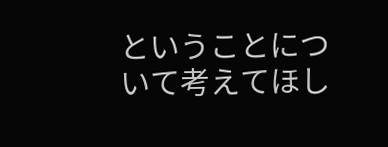ということについて考えてほし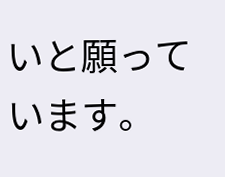いと願っています。